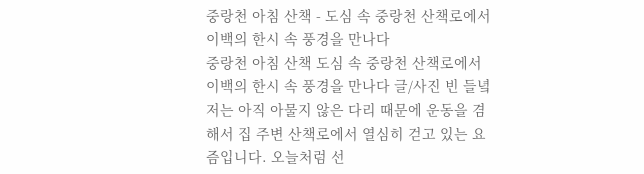중랑천 아침 산책 - 도심 속 중랑천 산책로에서 이백의 한시 속 풍경을 만나다
중랑천 아침 산책 도심 속 중랑천 산책로에서 이백의 한시 속 풍경을 만나다 글/사진 빈 들녘 저는 아직 아물지 않은 다리 때문에 운동을 겸해서 집 주변 산책로에서 열심히 걷고 있는 요즘입니다. 오늘처럼 선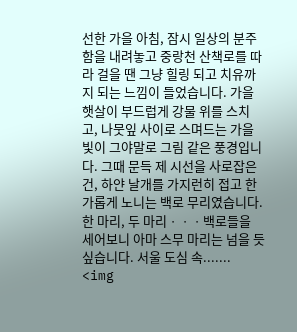선한 가을 아침, 잠시 일상의 분주함을 내려놓고 중랑천 산책로를 따라 걸을 땐 그냥 힐링 되고 치유까지 되는 느낌이 들었습니다. 가을 햇살이 부드럽게 강물 위를 스치고, 나뭇잎 사이로 스며드는 가을빛이 그야말로 그림 같은 풍경입니다. 그때 문득 제 시선을 사로잡은 건, 하얀 날개를 가지런히 접고 한가롭게 노니는 백로 무리였습니다. 한 마리, 두 마리ㆍㆍㆍ백로들을 세어보니 아마 스무 마리는 넘을 듯싶습니다. 서울 도심 속....... <img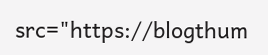src="https://blogthum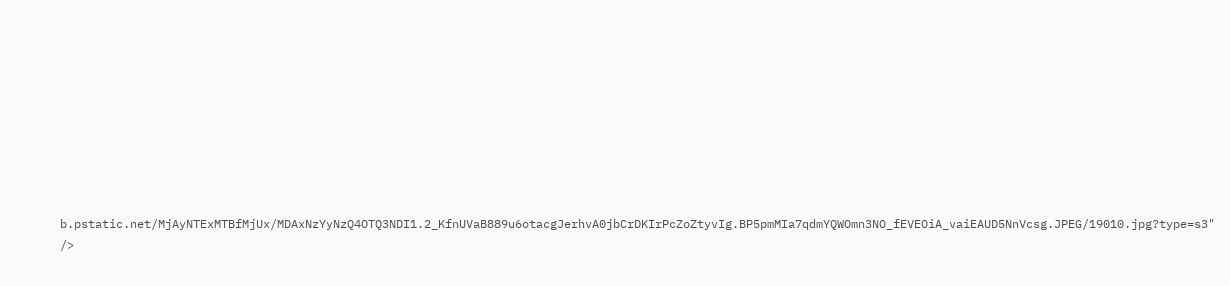b.pstatic.net/MjAyNTExMTBfMjUx/MDAxNzYyNzQ4OTQ3NDI1.2_KfnUVaB889u6otacgJerhvA0jbCrDKIrPcZoZtyvIg.BP5pmMIa7qdmYQWOmn3NO_fEVEOiA_vaiEAUD5NnVcsg.JPEG/19010.jpg?type=s3" />